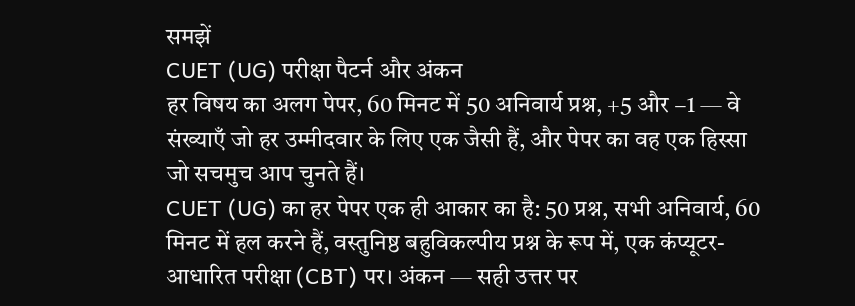समझें
CUET (UG) परीक्षा पैटर्न और अंकन
हर विषय का अलग पेपर, 60 मिनट में 50 अनिवार्य प्रश्न, +5 और −1 — वे संख्याएँ जो हर उम्मीदवार के लिए एक जैसी हैं, और पेपर का वह एक हिस्सा जो सचमुच आप चुनते हैं।
CUET (UG) का हर पेपर एक ही आकार का है: 50 प्रश्न, सभी अनिवार्य, 60 मिनट में हल करने हैं, वस्तुनिष्ठ बहुविकल्पीय प्रश्न के रूप में, एक कंप्यूटर-आधारित परीक्षा (CBT) पर। अंकन — सही उत्तर पर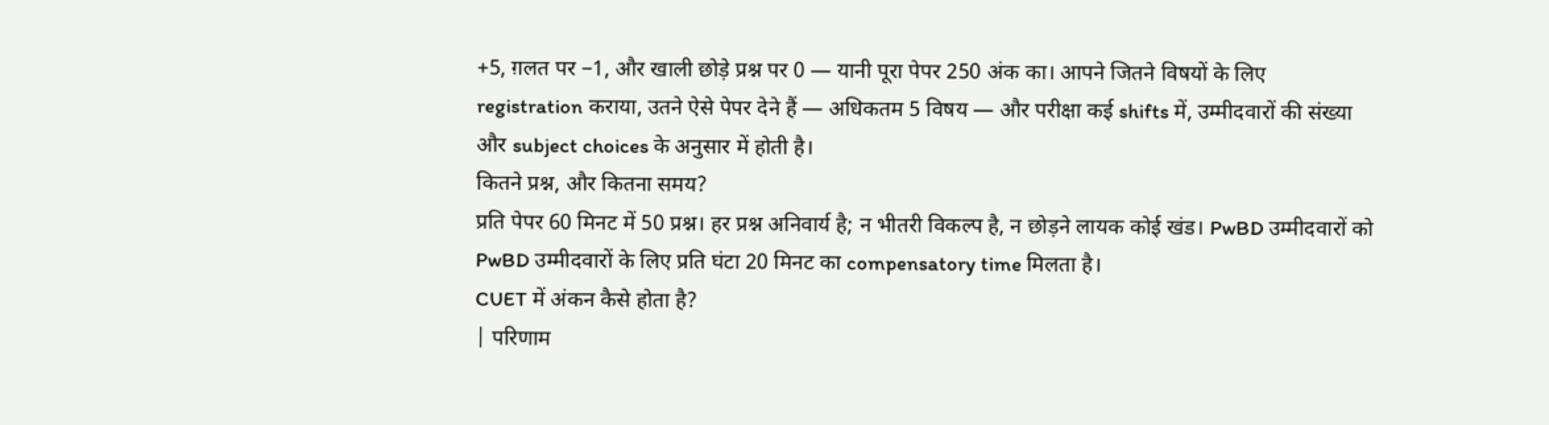+5, ग़लत पर −1, और खाली छोड़े प्रश्न पर 0 — यानी पूरा पेपर 250 अंक का। आपने जितने विषयों के लिए registration कराया, उतने ऐसे पेपर देने हैं — अधिकतम 5 विषय — और परीक्षा कई shifts में, उम्मीदवारों की संख्या और subject choices के अनुसार में होती है।
कितने प्रश्न, और कितना समय?
प्रति पेपर 60 मिनट में 50 प्रश्न। हर प्रश्न अनिवार्य है; न भीतरी विकल्प है, न छोड़ने लायक कोई खंड। PwBD उम्मीदवारों को PwBD उम्मीदवारों के लिए प्रति घंटा 20 मिनट का compensatory time मिलता है।
CUET में अंकन कैसे होता है?
| परिणाम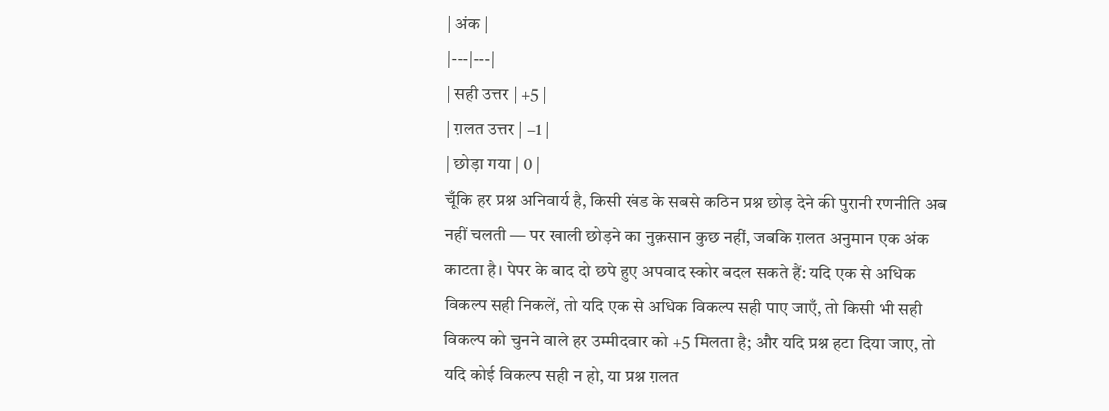| अंक |
|---|---|
| सही उत्तर | +5 |
| ग़लत उत्तर | −1 |
| छोड़ा गया | 0 |
चूँकि हर प्रश्न अनिवार्य है, किसी खंड के सबसे कठिन प्रश्न छोड़ देने की पुरानी रणनीति अब नहीं चलती — पर खाली छोड़ने का नुक़सान कुछ नहीं, जबकि ग़लत अनुमान एक अंक काटता है। पेपर के बाद दो छपे हुए अपवाद स्कोर बदल सकते हैं: यदि एक से अधिक विकल्प सही निकलें, तो यदि एक से अधिक विकल्प सही पाए जाएँ, तो किसी भी सही विकल्प को चुनने वाले हर उम्मीदवार को +5 मिलता है; और यदि प्रश्न हटा दिया जाए, तो यदि कोई विकल्प सही न हो, या प्रश्न ग़लत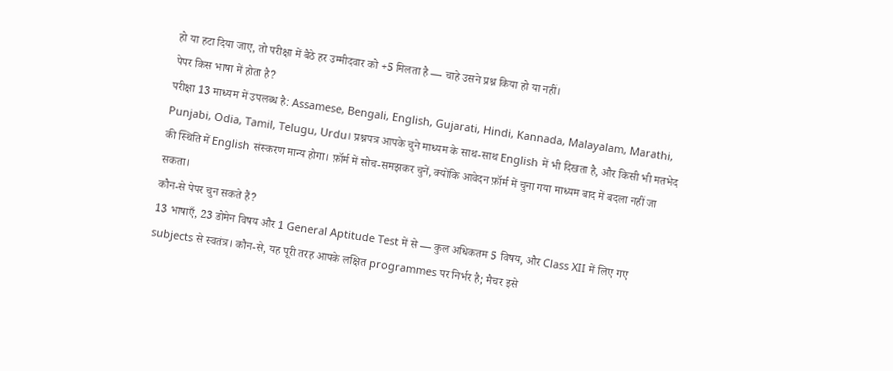हो या हटा दिया जाए, तो परीक्षा में बैठे हर उम्मीदवार को +5 मिलता है — चाहे उसने प्रश्न किया हो या नहीं।
पेपर किस भाषा में होता है?
परीक्षा 13 माध्यम में उपलब्ध है: Assamese, Bengali, English, Gujarati, Hindi, Kannada, Malayalam, Marathi, Punjabi, Odia, Tamil, Telugu, Urdu। प्रश्नपत्र आपके चुने माध्यम के साथ-साथ English में भी दिखता है, और किसी भी मतभेद की स्थिति में English संस्करण मान्य होगा। फ़ॉर्म में सोच-समझकर चुनें, क्योंकि आवेदन फ़ॉर्म में चुना गया माध्यम बाद में बदला नहीं जा सकता।
कौन-से पेपर चुन सकते हैं?
13 भाषाएँ, 23 डोमेन विषय और 1 General Aptitude Test में से — कुल अधिकतम 5 विषय, और Class XII में लिए गए subjects से स्वतंत्र। कौन-से, यह पूरी तरह आपके लक्षित programmes पर निर्भर है; मैचर इसे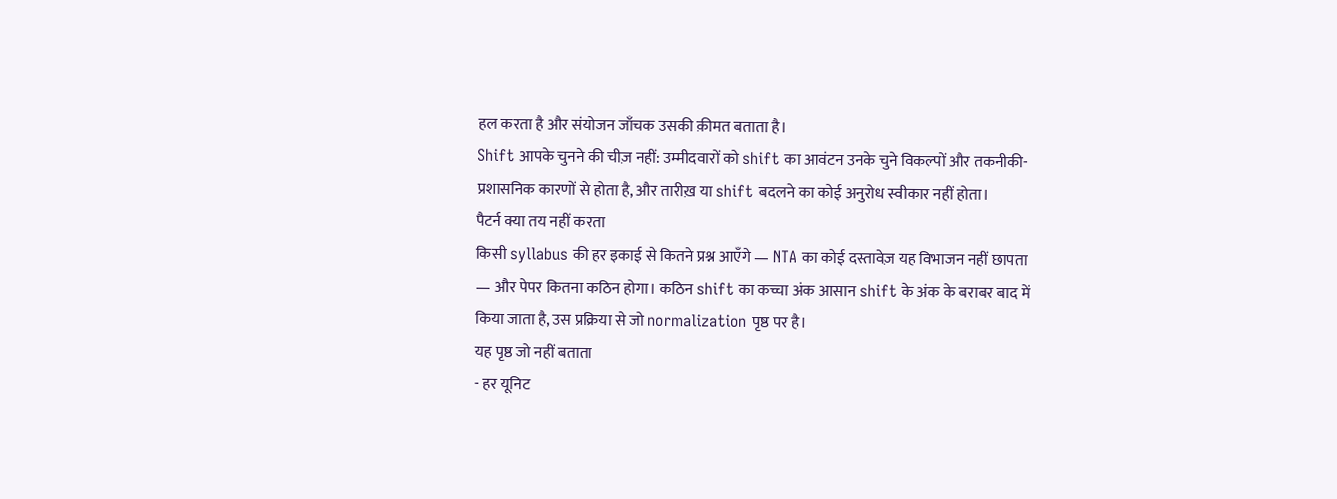हल करता है और संयोजन जाँचक उसकी क़ीमत बताता है।
Shift आपके चुनने की चीज़ नहीं: उम्मीदवारों को shift का आवंटन उनके चुने विकल्पों और तकनीकी-प्रशासनिक कारणों से होता है, और तारीख़ या shift बदलने का कोई अनुरोध स्वीकार नहीं होता।
पैटर्न क्या तय नहीं करता
किसी syllabus की हर इकाई से कितने प्रश्न आएँगे — NTA का कोई दस्तावेज़ यह विभाजन नहीं छापता — और पेपर कितना कठिन होगा। कठिन shift का कच्चा अंक आसान shift के अंक के बराबर बाद में किया जाता है, उस प्रक्रिया से जो normalization पृष्ठ पर है।
यह पृष्ठ जो नहीं बताता
- हर यूनिट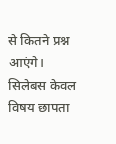से कितने प्रश्न आएंगे। सिलेबस केवल विषय छापता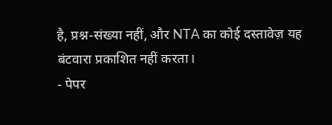है, प्रश्न-संख्या नहीं, और NTA का कोई दस्तावेज़ यह बंटवारा प्रकाशित नहीं करता।
- पेपर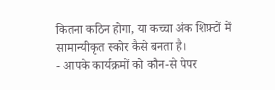कितना कठिन होगा, या कच्चा अंक शिफ़्टों में सामान्यीकृत स्कोर कैसे बनता है।
- आपके कार्यक्रमों को कौन-से पेपर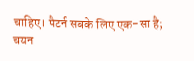चाहिए। पैटर्न सबके लिए एक-सा है; चयन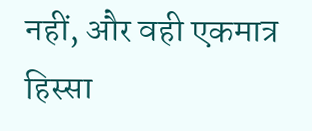नहीं, और वही एकमात्र हिस्सा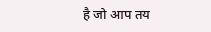है जो आप तय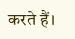करते हैं।